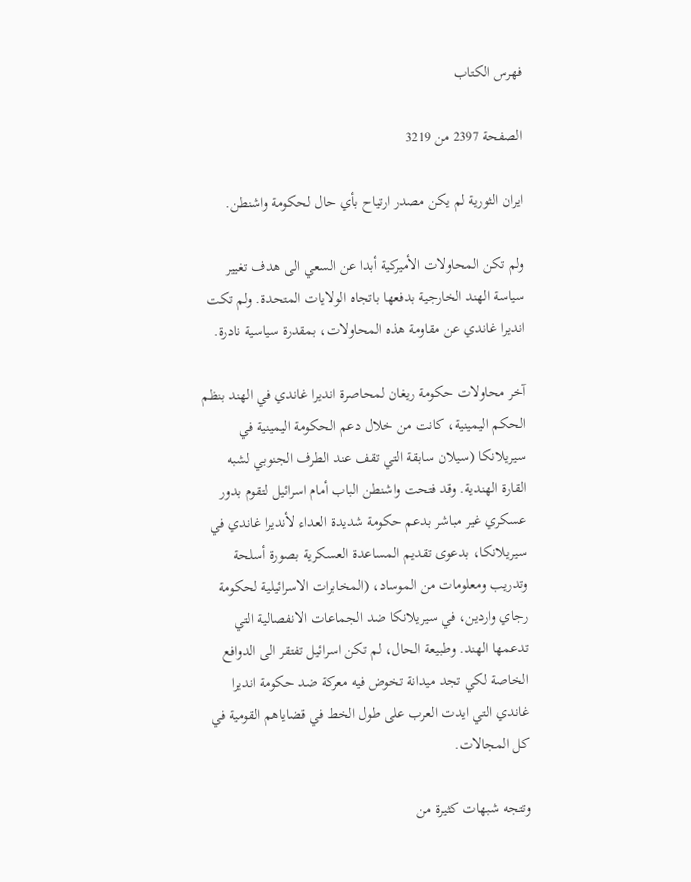فهرس الكتاب

الصفحة 2397 من 3219

ايران الثورية لم يكن مصدر ارتياح بأي حال لحكومة واشنطن.

ولم تكن المحاولات الأميركية أبدا عن السعي الى هدف تغيير سياسة الهند الخارجية بدفعها باتجاه الولايات المتحدة. ولم تكت انديرا غاندي عن مقاومة هذه المحاولات، بمقدرة سياسية نادرة.

آخر محاولات حكومة ريغان لمحاصرة انديرا غاندي في الهند بنظم الحكم اليمينية، كانت من خلال دعم الحكومة اليمينية في سيريلانکا (سيلان سابقة التي تقف عند الطرف الجنوبي لشبه القارة الهندية. وقد فتحت واشنطن الباب أمام اسرائيل لتقوم بدور عسكري غير مباشر بدعم حكومة شديدة العداء لأنديرا غاندي في سيريلانكا، بدعوى تقديم المساعدة العسكرية بصورة أسلحة وتدريب ومعلومات من الموساد، (المخابرات الاسرائيلية لحكومة رجاي واردين، في سيريلانكا ضد الجماعات الانفصالية التي تدعمها الهند. وطبيعة الحال، لم تكن اسرائيل تفتقر الى الدوافع الخاصة لكي تجد ميدانة تخوض فيه معركة ضد حكومة انديرا غاندي التي ايدت العرب على طول الخط في قضاياهم القومية في كل المجالات.

وتتجه شبهات كثيرة من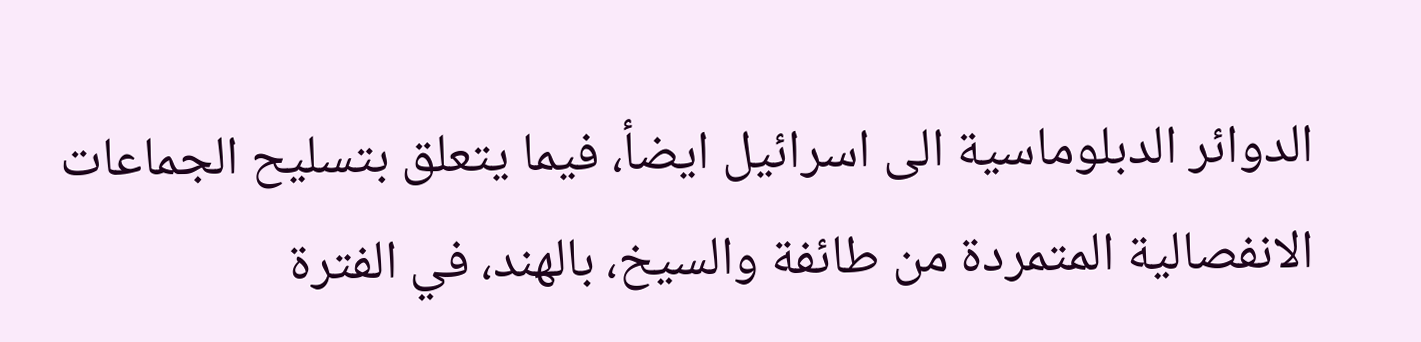الدوائر الدبلوماسية الى اسرائيل ايضأ، فيما يتعلق بتسليح الجماعات الانفصالية المتمردة من طائفة والسيخ، بالهند، في الفترة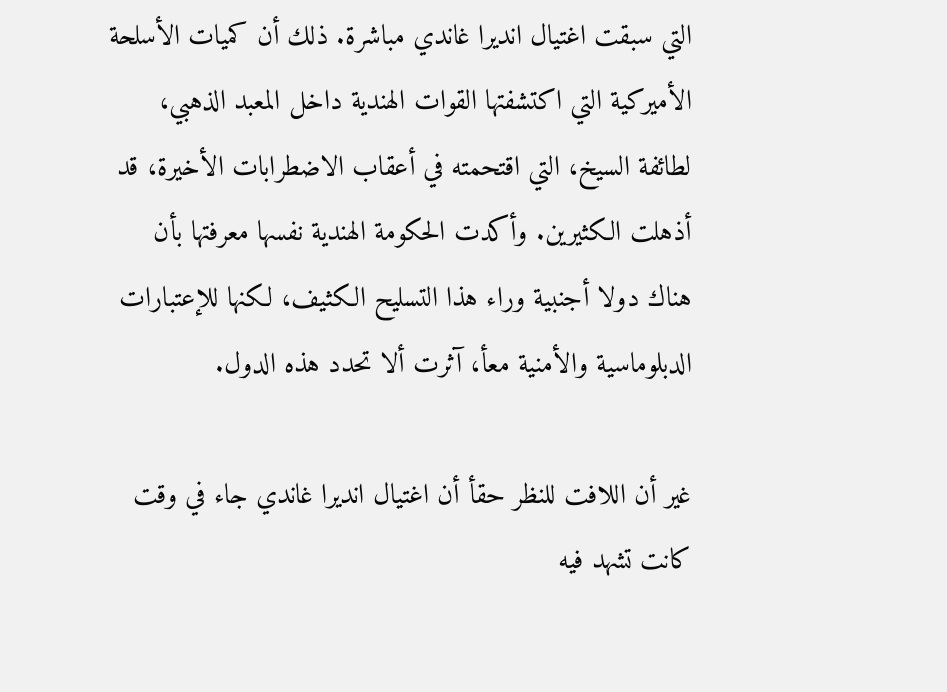التي سبقت اغتيال انديرا غاندي مباشرة. ذلك أن كميات الأسلحة الأميركية التي اكتشفتها القوات الهندية داخل المعبد الذهبي، لطائفة السيخ، التي اقتحمته في أعقاب الاضطرابات الأخيرة، قد أذهلت الكثيرين. وأكدت الحكومة الهندية نفسها معرفتها بأن هناك دولا أجنبية وراء هذا التسليح الكثيف، لكنها للإعتبارات الدبلوماسية والأمنية معأ، آثرت ألا تحدد هذه الدول.

غير أن اللافت للنظر حقأ أن اغتيال انديرا غاندي جاء في وقت كانت تشهد فيه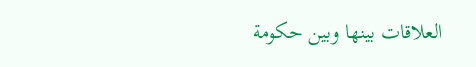العلاقات بينها وبين حكومة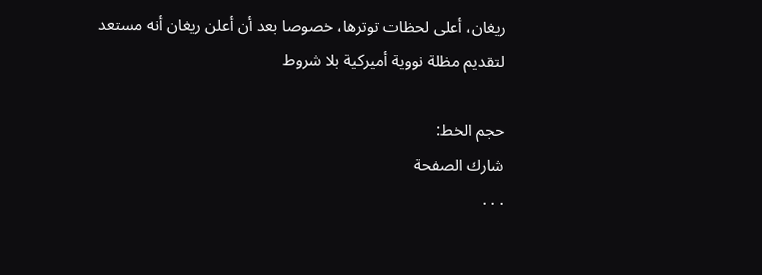ريغان، أعلى لحظات توترها، خصوصا بعد أن أعلن ريغان أنه مستعد لتقديم مظلة نووية أميركية بلا شروط

حجم الخط:
شارك الصفحة
. . .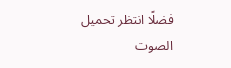فضلًا انتظر تحميل الصوت